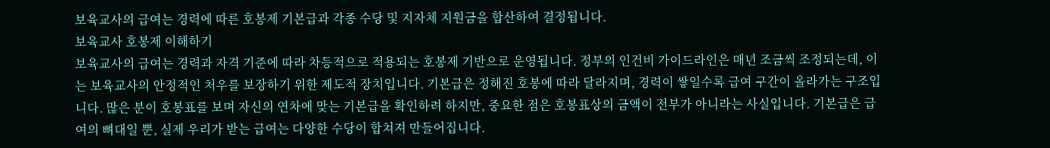보육교사의 급여는 경력에 따른 호봉제 기본급과 각종 수당 및 지자체 지원금을 합산하여 결정됩니다.
보육교사 호봉제 이해하기
보육교사의 급여는 경력과 자격 기준에 따라 차등적으로 적용되는 호봉제 기반으로 운영됩니다. 정부의 인건비 가이드라인은 매년 조금씩 조정되는데, 이는 보육교사의 안정적인 처우를 보장하기 위한 제도적 장치입니다. 기본급은 정해진 호봉에 따라 달라지며, 경력이 쌓일수록 급여 구간이 올라가는 구조입니다. 많은 분이 호봉표를 보며 자신의 연차에 맞는 기본급을 확인하려 하지만, 중요한 점은 호봉표상의 금액이 전부가 아니라는 사실입니다. 기본급은 급여의 뼈대일 뿐, 실제 우리가 받는 급여는 다양한 수당이 합쳐져 만들어집니다.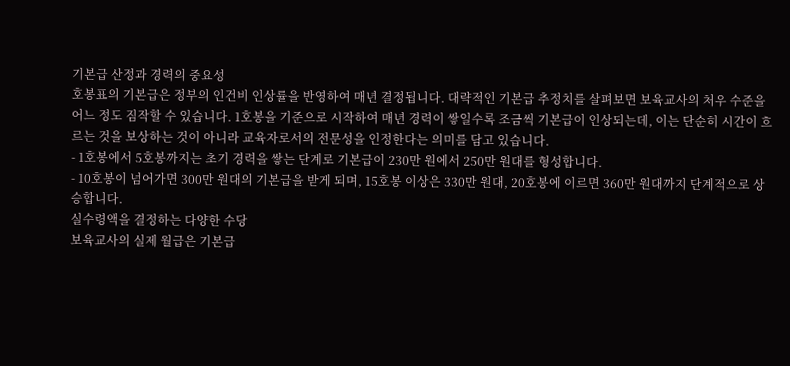기본급 산정과 경력의 중요성
호봉표의 기본급은 정부의 인건비 인상률을 반영하여 매년 결정됩니다. 대략적인 기본급 추정치를 살펴보면 보육교사의 처우 수준을 어느 정도 짐작할 수 있습니다. 1호봉을 기준으로 시작하여 매년 경력이 쌓일수록 조금씩 기본급이 인상되는데, 이는 단순히 시간이 흐르는 것을 보상하는 것이 아니라 교육자로서의 전문성을 인정한다는 의미를 담고 있습니다.
- 1호봉에서 5호봉까지는 초기 경력을 쌓는 단계로 기본급이 230만 원에서 250만 원대를 형성합니다.
- 10호봉이 넘어가면 300만 원대의 기본급을 받게 되며, 15호봉 이상은 330만 원대, 20호봉에 이르면 360만 원대까지 단계적으로 상승합니다.
실수령액을 결정하는 다양한 수당
보육교사의 실제 월급은 기본급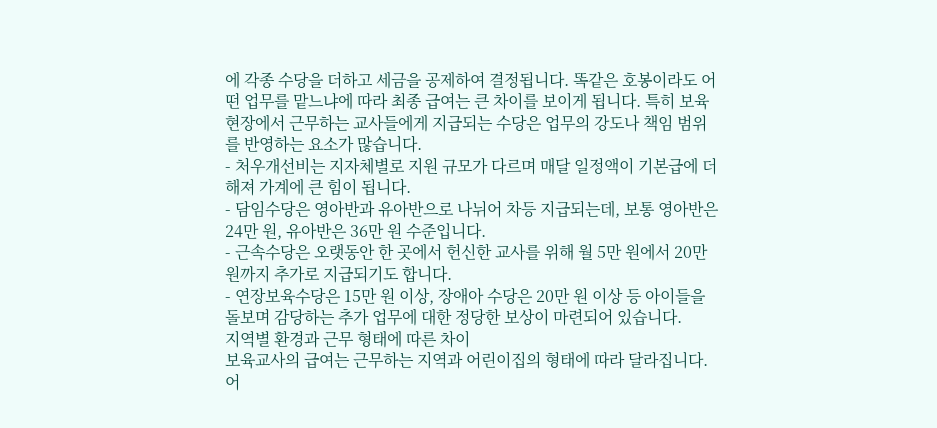에 각종 수당을 더하고 세금을 공제하여 결정됩니다. 똑같은 호봉이라도 어떤 업무를 맡느냐에 따라 최종 급여는 큰 차이를 보이게 됩니다. 특히 보육 현장에서 근무하는 교사들에게 지급되는 수당은 업무의 강도나 책임 범위를 반영하는 요소가 많습니다.
- 처우개선비는 지자체별로 지원 규모가 다르며 매달 일정액이 기본급에 더해져 가계에 큰 힘이 됩니다.
- 담임수당은 영아반과 유아반으로 나뉘어 차등 지급되는데, 보통 영아반은 24만 원, 유아반은 36만 원 수준입니다.
- 근속수당은 오랫동안 한 곳에서 헌신한 교사를 위해 월 5만 원에서 20만 원까지 추가로 지급되기도 합니다.
- 연장보육수당은 15만 원 이상, 장애아 수당은 20만 원 이상 등 아이들을 돌보며 감당하는 추가 업무에 대한 정당한 보상이 마련되어 있습니다.
지역별 환경과 근무 형태에 따른 차이
보육교사의 급여는 근무하는 지역과 어린이집의 형태에 따라 달라집니다. 어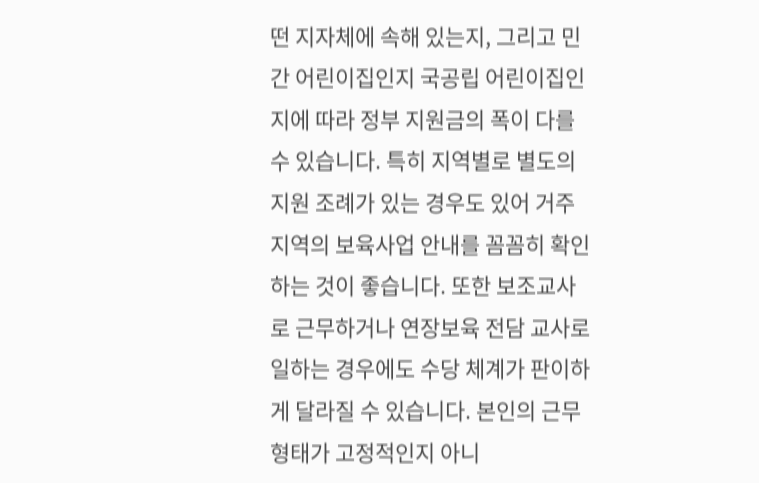떤 지자체에 속해 있는지, 그리고 민간 어린이집인지 국공립 어린이집인지에 따라 정부 지원금의 폭이 다를 수 있습니다. 특히 지역별로 별도의 지원 조례가 있는 경우도 있어 거주 지역의 보육사업 안내를 꼼꼼히 확인하는 것이 좋습니다. 또한 보조교사로 근무하거나 연장보육 전담 교사로 일하는 경우에도 수당 체계가 판이하게 달라질 수 있습니다. 본인의 근무 형태가 고정적인지 아니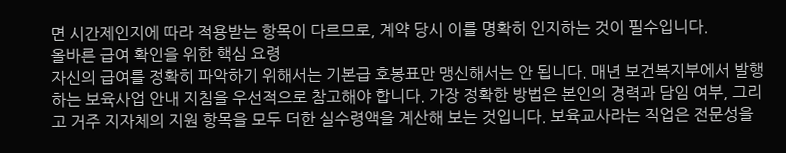면 시간제인지에 따라 적용받는 항목이 다르므로, 계약 당시 이를 명확히 인지하는 것이 필수입니다.
올바른 급여 확인을 위한 핵심 요령
자신의 급여를 정확히 파악하기 위해서는 기본급 호봉표만 맹신해서는 안 됩니다. 매년 보건복지부에서 발행하는 보육사업 안내 지침을 우선적으로 참고해야 합니다. 가장 정확한 방법은 본인의 경력과 담임 여부, 그리고 거주 지자체의 지원 항목을 모두 더한 실수령액을 계산해 보는 것입니다. 보육교사라는 직업은 전문성을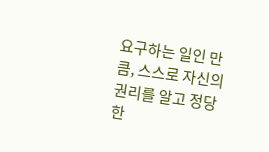요구하는 일인 만큼, 스스로 자신의 권리를 알고 정당한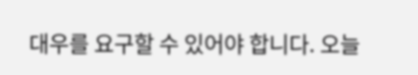대우를 요구할 수 있어야 합니다. 오늘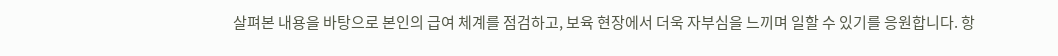살펴본 내용을 바탕으로 본인의 급여 체계를 점검하고, 보육 현장에서 더욱 자부심을 느끼며 일할 수 있기를 응원합니다. 항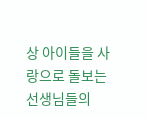상 아이들을 사랑으로 돌보는 선생님들의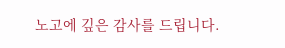노고에 깊은 감사를 드립니다.